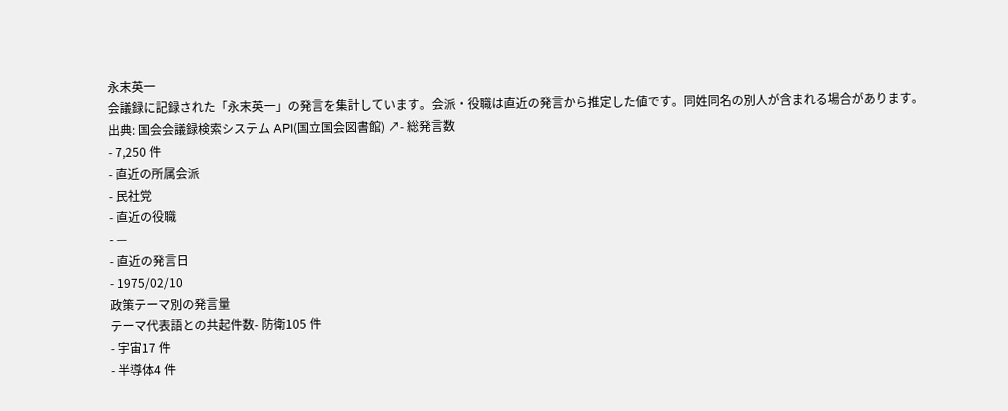永末英一
会議録に記録された「永末英一」の発言を集計しています。会派・役職は直近の発言から推定した値です。同姓同名の別人が含まれる場合があります。
出典: 国会会議録検索システム API(国立国会図書館) ↗- 総発言数
- 7,250 件
- 直近の所属会派
- 民社党
- 直近の役職
- —
- 直近の発言日
- 1975/02/10
政策テーマ別の発言量
テーマ代表語との共起件数- 防衛105 件
- 宇宙17 件
- 半導体4 件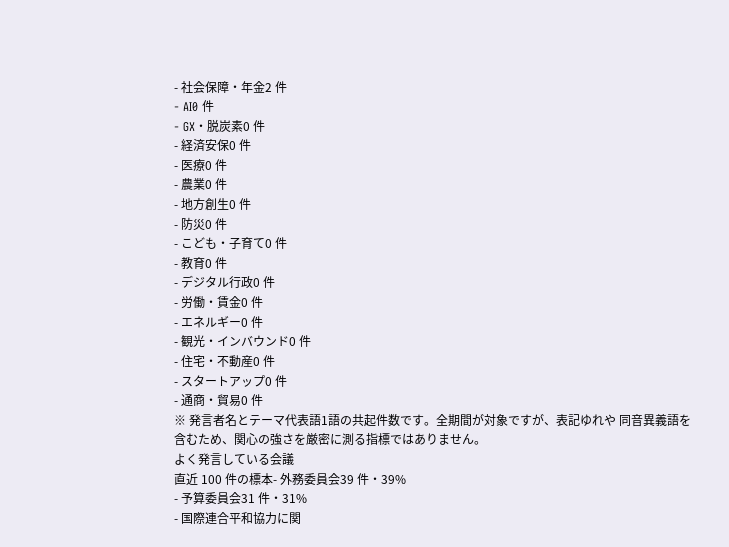- 社会保障・年金2 件
- AI0 件
- GX・脱炭素0 件
- 経済安保0 件
- 医療0 件
- 農業0 件
- 地方創生0 件
- 防災0 件
- こども・子育て0 件
- 教育0 件
- デジタル行政0 件
- 労働・賃金0 件
- エネルギー0 件
- 観光・インバウンド0 件
- 住宅・不動産0 件
- スタートアップ0 件
- 通商・貿易0 件
※ 発言者名とテーマ代表語1語の共起件数です。全期間が対象ですが、表記ゆれや 同音異義語を含むため、関心の強さを厳密に測る指標ではありません。
よく発言している会議
直近 100 件の標本- 外務委員会39 件・39%
- 予算委員会31 件・31%
- 国際連合平和協力に関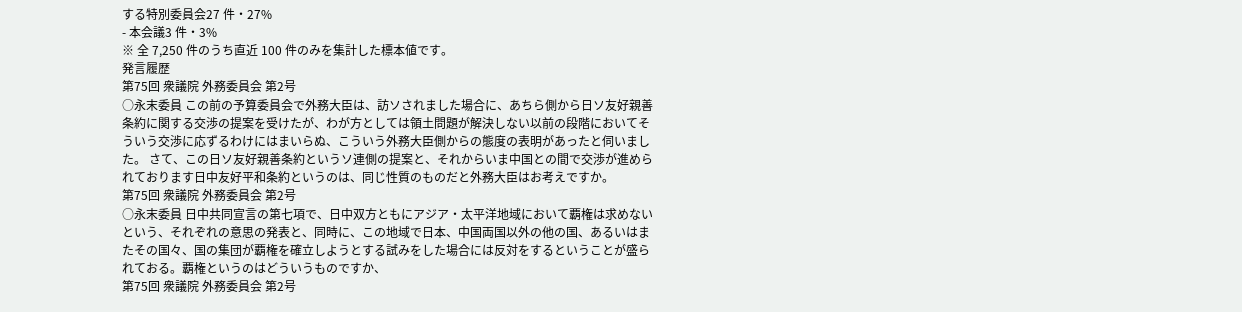する特別委員会27 件・27%
- 本会議3 件・3%
※ 全 7,250 件のうち直近 100 件のみを集計した標本値です。
発言履歴
第75回 衆議院 外務委員会 第2号
○永末委員 この前の予算委員会で外務大臣は、訪ソされました場合に、あちら側から日ソ友好親善条約に関する交渉の提案を受けたが、わが方としては領土問題が解決しない以前の段階においてそういう交渉に応ずるわけにはまいらぬ、こういう外務大臣側からの態度の表明があったと伺いました。 さて、この日ソ友好親善条約というソ連側の提案と、それからいま中国との間で交渉が進められております日中友好平和条約というのは、同じ性質のものだと外務大臣はお考えですか。
第75回 衆議院 外務委員会 第2号
○永末委員 日中共同宣言の第七項で、日中双方ともにアジア・太平洋地域において覇権は求めないという、それぞれの意思の発表と、同時に、この地域で日本、中国両国以外の他の国、あるいはまたその国々、国の集団が覇権を確立しようとする試みをした場合には反対をするということが盛られておる。覇権というのはどういうものですか、
第75回 衆議院 外務委員会 第2号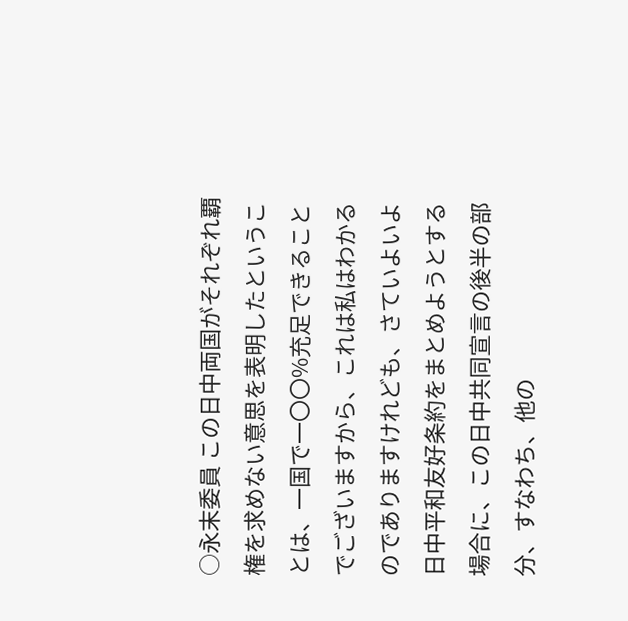○永末委員 この日中両国がそれぞれ覇権を求めない意思を表明したということは、一国で一〇〇%充足できることでございますから、これは私はわかるのでありますけれども、さていよいよ日中平和友好条約をまとめようとする場合に、この日中共同宣言の後半の部分、すなわち、他の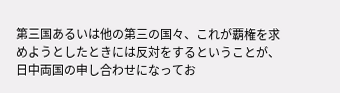第三国あるいは他の第三の国々、これが覇権を求めようとしたときには反対をするということが、日中両国の申し合わせになってお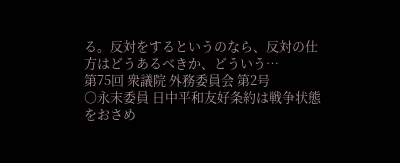る。反対をするというのなら、反対の仕方はどうあるべきか、どういう…
第75回 衆議院 外務委員会 第2号
○永末委員 日中平和友好条約は戦争状態をおさめ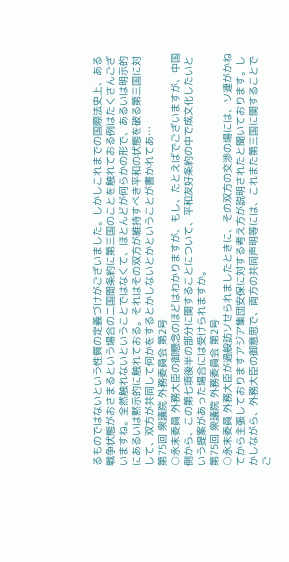るものではないという性質の定義づけがございました。しかしこれまでの国際法史上、ある戦争状態がおさまるという場合の二国間条約に第三国のことを触れておる例はたくさんございますね。全然触れないということではなくて、ほとんどが何らかの形で、あるいは明示的にあるいは黙示的に触れておる。それはその双方が維持すべき平和の状態を破る第三国に対して、双方が共同して何かをするとかしないとかということが書かれてあ…
第75回 衆議院 外務委員会 第2号
○永末委員 外務大臣の御懸念のほどはわかりますが、もし、たとえばでございますが、中国側から、この第七項後半の部分に関することについて、平和友好条約の中で成文化したいという提案があった場合には受けられますか。
第75回 衆議院 外務委員会 第2号
○永末委員 外務大臣が過般訪ソせられましたときに、その双方の交渉の場には、ソ連がかねてから主張しておりますアジア集団安保に対する考え方が説明されたと聞いております。しかしながら、外務大臣の御意思で、両方の共同声明等には、これまた第三国に関することでご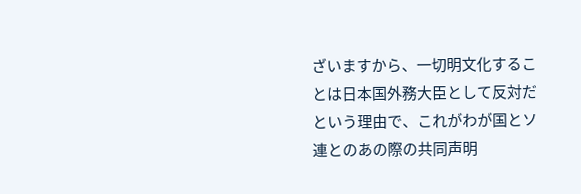ざいますから、一切明文化することは日本国外務大臣として反対だという理由で、これがわが国とソ連とのあの際の共同声明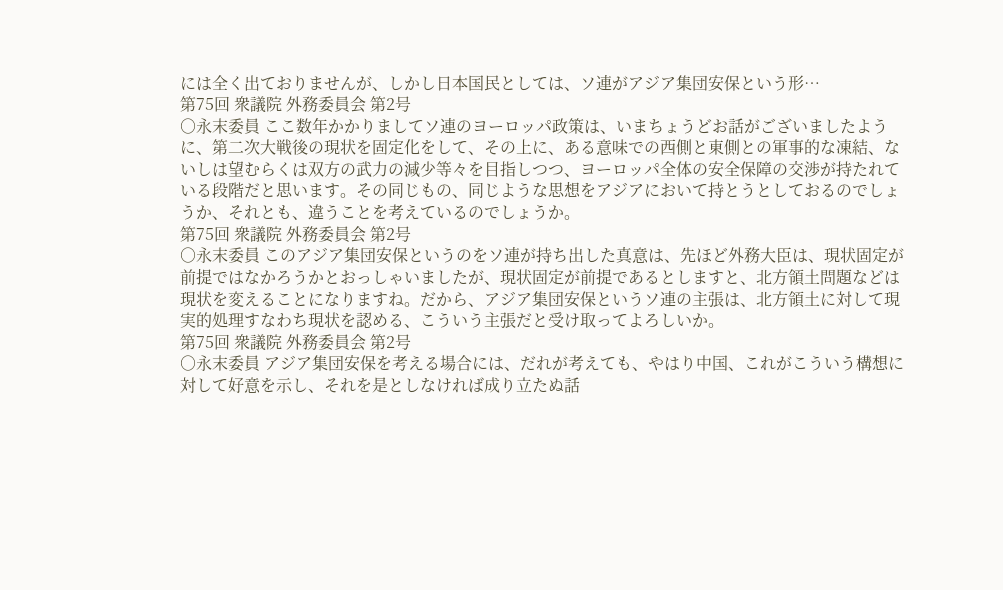には全く出ておりませんが、しかし日本国民としては、ソ連がアジア集団安保という形…
第75回 衆議院 外務委員会 第2号
○永末委員 ここ数年かかりましてソ連のヨーロッパ政策は、いまちょうどお話がございましたように、第二次大戦後の現状を固定化をして、その上に、ある意味での西側と東側との軍事的な凍結、ないしは望むらくは双方の武力の減少等々を目指しつつ、ヨーロッパ全体の安全保障の交渉が持たれている段階だと思います。その同じもの、同じような思想をアジアにおいて持とうとしておるのでしょうか、それとも、違うことを考えているのでしょうか。
第75回 衆議院 外務委員会 第2号
○永末委員 このアジア集団安保というのをソ連が持ち出した真意は、先ほど外務大臣は、現状固定が前提ではなかろうかとおっしゃいましたが、現状固定が前提であるとしますと、北方領土問題などは現状を変えることになりますね。だから、アジア集団安保というソ連の主張は、北方領土に対して現実的処理すなわち現状を認める、こういう主張だと受け取ってよろしいか。
第75回 衆議院 外務委員会 第2号
○永末委員 アジア集団安保を考える場合には、だれが考えても、やはり中国、これがこういう構想に対して好意を示し、それを是としなければ成り立たぬ話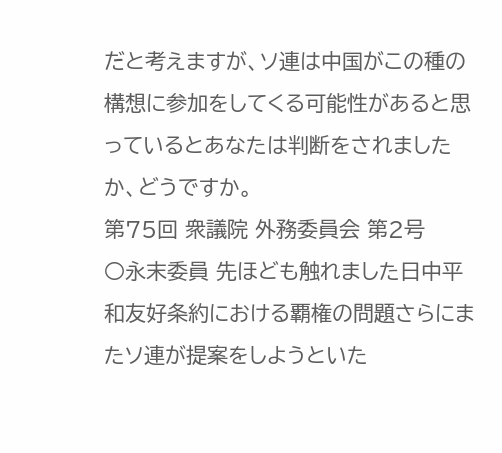だと考えますが、ソ連は中国がこの種の構想に参加をしてくる可能性があると思っているとあなたは判断をされましたか、どうですか。
第75回 衆議院 外務委員会 第2号
○永末委員 先ほども触れました日中平和友好条約における覇権の問題さらにまたソ連が提案をしようといた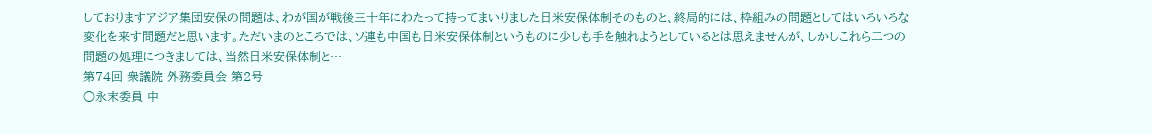しておりますアジア集団安保の問題は、わが国が戦後三十年にわたって持ってまいりました日米安保体制そのものと、終局的には、枠組みの問題としてはいろいろな変化を来す問題だと思います。ただいまのところでは、ソ連も中国も日米安保体制というものに少しも手を触れようとしているとは思えませんが、しかしこれら二つの問題の処理につきましては、当然日米安保体制と…
第74回 衆議院 外務委員会 第2号
○永末委員 中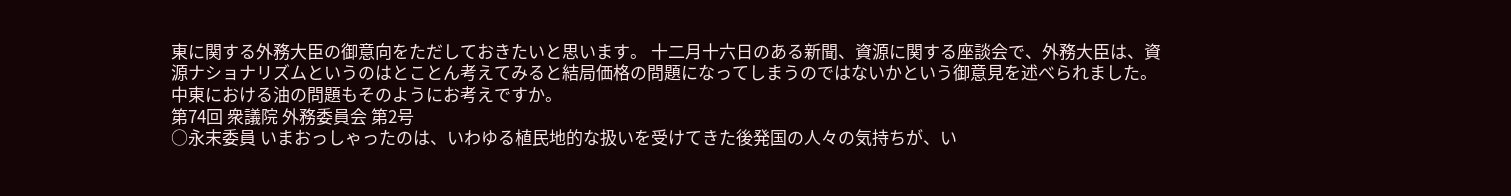東に関する外務大臣の御意向をただしておきたいと思います。 十二月十六日のある新聞、資源に関する座談会で、外務大臣は、資源ナショナリズムというのはとことん考えてみると結局価格の問題になってしまうのではないかという御意見を述べられました。中東における油の問題もそのようにお考えですか。
第74回 衆議院 外務委員会 第2号
○永末委員 いまおっしゃったのは、いわゆる植民地的な扱いを受けてきた後発国の人々の気持ちが、い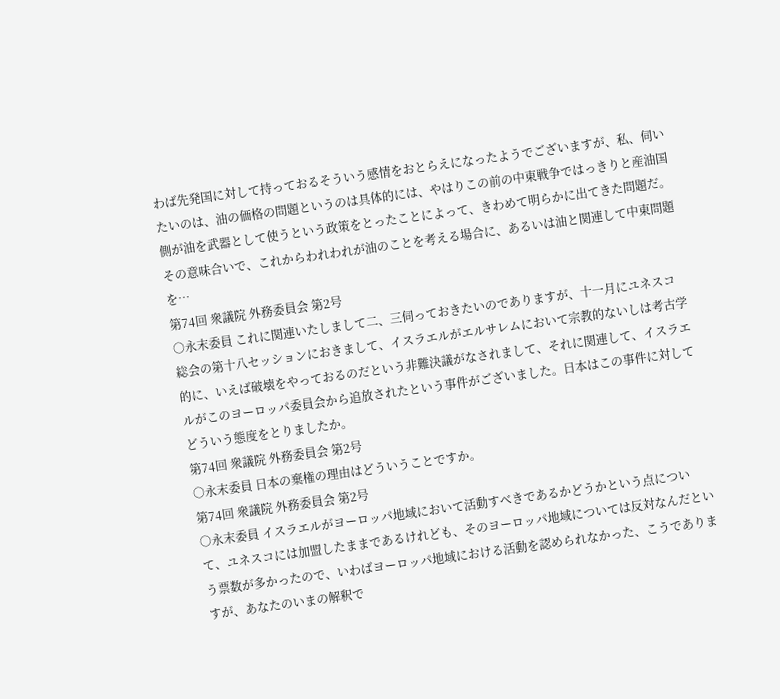わば先発国に対して持っておるそういう感情をおとらえになったようでございますが、私、伺いたいのは、油の価格の問題というのは具体的には、やはりこの前の中東戦争ではっきりと産油国側が油を武器として使うという政策をとったことによって、きわめて明らかに出てきた問題だ。その意味合いで、これからわれわれが油のことを考える場合に、あるいは油と関連して中東問題を…
第74回 衆議院 外務委員会 第2号
○永末委員 これに関連いたしまして二、三伺っておきたいのでありますが、十一月にユネスコ総会の第十八セッションにおきまして、イスラエルがエルサレムにおいて宗教的ないしは考古学的に、いえば破壊をやっておるのだという非難決議がなされまして、それに関連して、イスラエルがこのヨーロッパ委員会から追放されたという事件がございました。日本はこの事件に対してどういう態度をとりましたか。
第74回 衆議院 外務委員会 第2号
○永末委員 日本の棄権の理由はどういうことですか。
第74回 衆議院 外務委員会 第2号
○永末委員 イスラエルがヨーロッパ地域において活動すべきであるかどうかという点について、ユネスコには加盟したままであるけれども、そのヨーロッパ地域については反対なんだという票数が多かったので、いわばヨーロッパ地域における活動を認められなかった、こうでありますが、あなたのいまの解釈で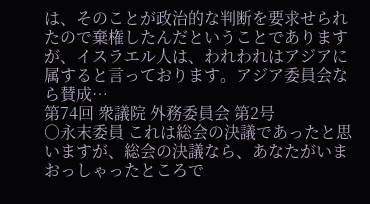は、そのことが政治的な判断を要求せられたので棄権したんだということでありますが、イスラエル人は、われわれはアジアに属すると言っております。アジア委員会なら賛成…
第74回 衆議院 外務委員会 第2号
○永末委員 これは総会の決議であったと思いますが、総会の決議なら、あなたがいまおっしゃったところで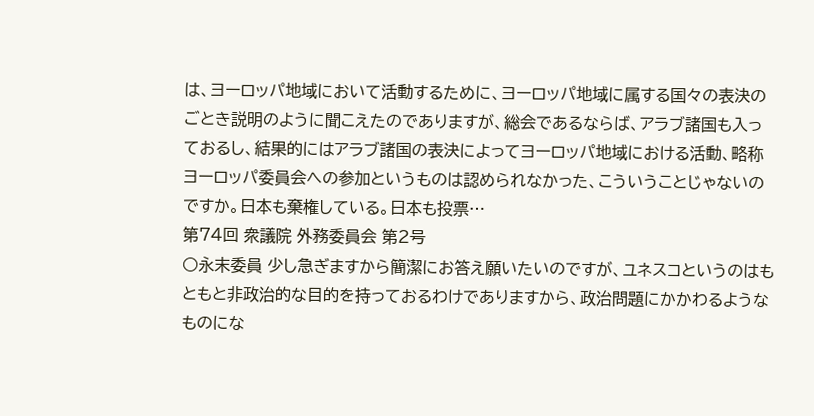は、ヨーロッパ地域において活動するために、ヨーロッパ地域に属する国々の表決のごとき説明のように聞こえたのでありますが、総会であるならば、アラブ諸国も入っておるし、結果的にはアラブ諸国の表決によってヨーロッパ地域における活動、略称ヨーロッパ委員会への参加というものは認められなかった、こういうことじゃないのですか。日本も棄権している。日本も投票…
第74回 衆議院 外務委員会 第2号
○永末委員 少し急ぎますから簡潔にお答え願いたいのですが、ユネスコというのはもともと非政治的な目的を持っておるわけでありますから、政治問題にかかわるようなものにな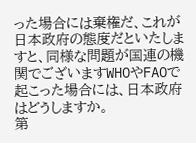った場合には棄権だ、これが日本政府の態度だといたしますと、同様な問題が国連の機関でございますWHOやFAOで起こった場合には、日本政府はどうしますか。
第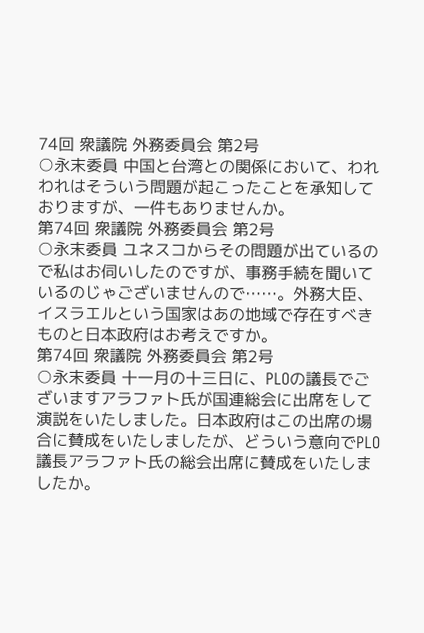74回 衆議院 外務委員会 第2号
○永末委員 中国と台湾との関係において、われわれはそういう問題が起こったことを承知しておりますが、一件もありませんか。
第74回 衆議院 外務委員会 第2号
○永末委員 ユネスコからその問題が出ているので私はお伺いしたのですが、事務手続を聞いているのじゃございませんので……。外務大臣、イスラエルという国家はあの地域で存在すべきものと日本政府はお考えですか。
第74回 衆議院 外務委員会 第2号
○永末委員 十一月の十三日に、PLOの議長でございますアラファト氏が国連総会に出席をして演説をいたしました。日本政府はこの出席の場合に賛成をいたしましたが、どういう意向でPLO議長アラファト氏の総会出席に賛成をいたしましたか。